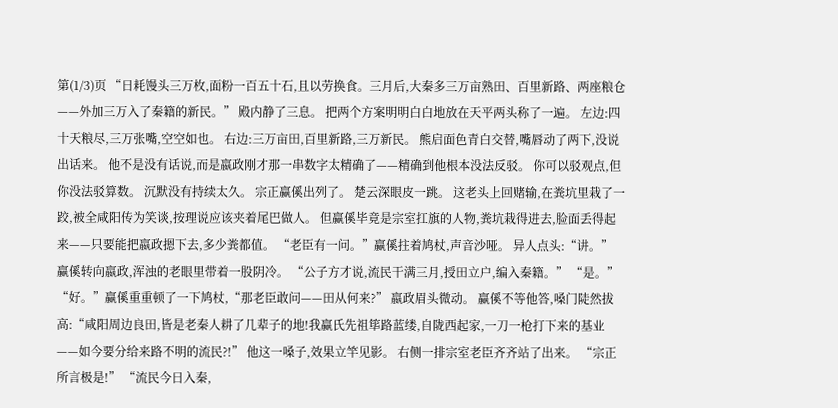第(1/3)页 “日耗馒头三万枚,面粉一百五十石,且以劳换食。三月后,大秦多三万亩熟田、百里新路、两座粮仓——外加三万入了秦籍的新民。” 殿内静了三息。 把两个方案明明白白地放在天平两头称了一遍。 左边:四十天粮尽,三万张嘴,空空如也。 右边:三万亩田,百里新路,三万新民。 熊启面色青白交替,嘴唇动了两下,没说出话来。 他不是没有话说,而是嬴政刚才那一串数字太精确了——精确到他根本没法反驳。 你可以驳观点,但你没法驳算数。 沉默没有持续太久。 宗正赢傒出列了。 楚云深眼皮一跳。 这老头上回赌输,在粪坑里栽了一跤,被全咸阳传为笑谈,按理说应该夹着尾巴做人。 但赢傒毕竟是宗室扛旗的人物,粪坑栽得进去,脸面丢得起来——只要能把嬴政摁下去,多少粪都值。 “老臣有一问。”赢傒拄着鸠杖,声音沙哑。 异人点头:“讲。” 赢傒转向嬴政,浑浊的老眼里带着一股阴冷。 “公子方才说,流民干满三月,授田立户,编入秦籍。” “是。” “好。”赢傒重重顿了一下鸠杖,“那老臣敢问——田从何来?” 嬴政眉头微动。 赢傒不等他答,嗓门陡然拔高:“咸阳周边良田,皆是老秦人耕了几辈子的地!我赢氏先祖筚路蓝缕,自陇西起家,一刀一枪打下来的基业——如今要分给来路不明的流民?!” 他这一嗓子,效果立竿见影。 右侧一排宗室老臣齐齐站了出来。 “宗正所言极是!” “流民今日入秦,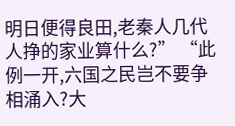明日便得良田,老秦人几代人挣的家业算什么?” “此例一开,六国之民岂不要争相涌入?大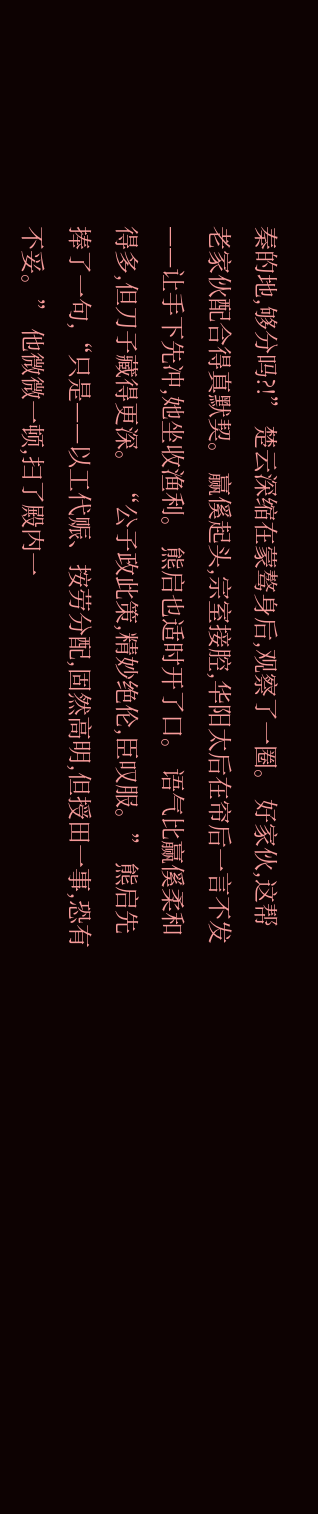秦的地,够分吗?!” 楚云深缩在蒙骜身后,观察了一圈。 好家伙,这帮老家伙配合得真默契。 赢傒起头,宗室接腔,华阳太后在帘后一言不发——让手下先冲,她坐收渔利。 熊启也适时开了口。 语气比赢傒柔和得多,但刀子藏得更深。 “公子政此策,精妙绝伦,臣叹服。” 熊启先捧了一句,“只是——以工代赈、按劳分配,固然高明,但授田一事,恐有不妥。” 他微微一顿,扫了殿内一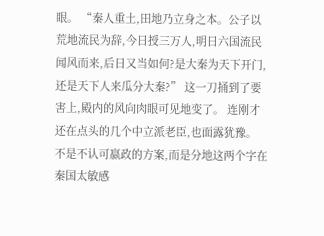眼。 “秦人重土,田地乃立身之本。公子以荒地流民为辞,今日授三万人,明日六国流民闻风而来,后日又当如何?是大秦为天下开门,还是天下人来瓜分大秦?” 这一刀捅到了要害上,殿内的风向肉眼可见地变了。 连刚才还在点头的几个中立派老臣,也面露犹豫。 不是不认可嬴政的方案,而是分地这两个字在秦国太敏感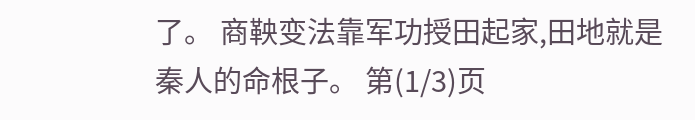了。 商鞅变法靠军功授田起家,田地就是秦人的命根子。 第(1/3)页